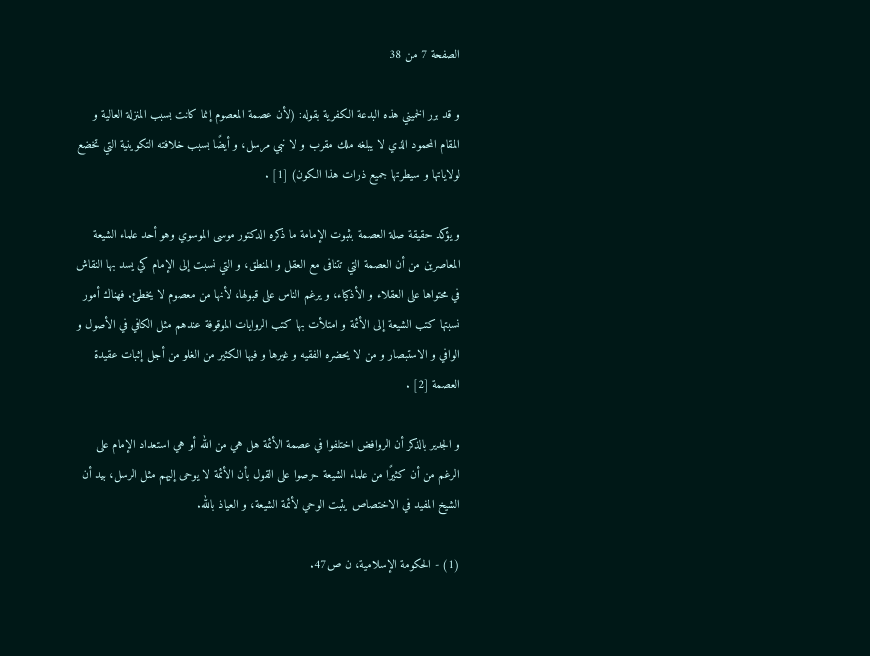الصفحة 7 من 38

و قد برر الخميني هذه البدعة الكفرية بقوله: (لأن عصمة المعصوم إنما كانت بسبب المنزلة العالية و المقام المحمود الذي لا يبلغه ملك مقرب و لا نبي مرسل، و أيضًا بسبب خلافته التكوينية التي تخضع لولاياتها و سيطرتها جميع ذرات هذا الكون) [1] .

و يؤكد حقيقة صلة العصمة بثبوت الإمامة ما ذكره الدكتور موسى الموسوي وهو أحد علماء الشيعة المعاصرين من أن العصمة التي تتنافى مع العقل و المنطق، و التي نسبت إلى الإمام كي يسد بها النقاش في محتواها على العقلاء و الأذكياء، و يرغم الناس على قبولها، لأنها من معصوم لا يخطئ. فهناك أمور نسبتها كتب الشيعة إلى الأئمة و امتلأت بها كتب الروايات الموقوفة عندهم مثل الكافي في الأصول و الوافي و الاستبصار و من لا يحضره الفقيه و غيرها و فيها الكثير من الغلو من أجل إثبات عقيدة العصمة [2] .

و الجدير بالذكر أن الروافض اختلفوا في عصمة الأئمة هل هي من الله أو هي استعداد الإمام على الرغم من أن كثيرًا من علماء الشيعة حرصوا على القول بأن الأئمة لا يوحى إليهم مثل الرسل، بيد أن الشيخ المفيد في الاختصاص يثبت الوحي لأئمة الشيعة، و العياذ بالله.

(1) - الحكومة الإسلامية، ن ص47.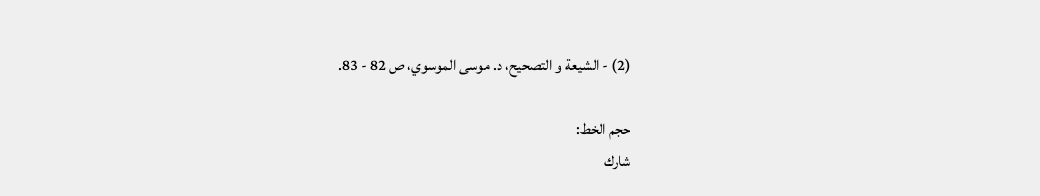(2) - الشيعة و التصحيح، د. موسى الموسوي، ص 82 - 83.

حجم الخط:
شارك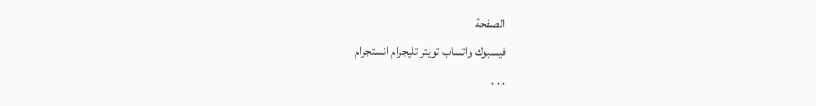الصفحة
فيسبوك واتساب تويتر تليجرام انستجرام
. . .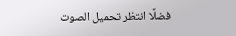فضلًا انتظر تحميل الصوت